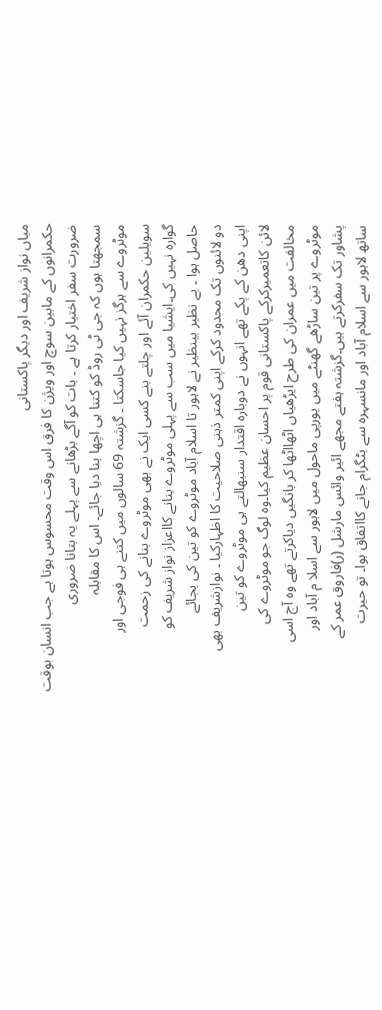میاں نواز شریف اور دیگر پاکستانی
حکمرانوں کے مابین سوچ اور ویژن کا فرق اس وقت محسوس ہوتا ہے جب انسان بوقت
ضرورت سفر اختیار کرتا ہے ۔ بات کو آگے بڑھانے سے پہلے یہ بتانا ضروری
سمجھتا ہوں کہ جی ٹی روڈ کو کتنا ہی اچھا بنا دیا جائے۔ اس کا مقابلہ
موٹروے سے ہرگز نہیں کیا جاسکتا ۔ گزشتہ 69 سالوں میں کتنے ہی فوجی اور
سویلین حکمران آئے اور چلتے بنے کسی ایک نے بھی موٹروے بنانے کی زحمت
گوارہ نہیں کی۔ایشیا میں سب سے پہلی موٹروے بنانے کااعزاز نواز شریف کو
حاصل ہوا ۔ بے نظیر بینظیر نے لاہور تا اسلام آباد موٹروے کو تین کی بجائے
دو لائنوں تک محدود کرکے اپنی کمتر ذہنی صلاحیت کا اظہارکیا ۔ نوازشریف بھی
اپنی دھن کے پکے تھے انہوں نے دوبارہ اقتدار سنبھالتے ہی موٹروے کو تین
لائن کاتعمیرکرکے پاکستانی قوم پر احسان عظیم کیا۔وہ لوگ جو موٹروے کی
مخالفت میں عمران کی طرح ایڑھیاں اٹھااٹھا کر بانگیں دیاکرتے تھے وہ آج اسی
موٹروے پر تین ساڑھے گھنٹے میں یورپی ماحول میں لاہور سے اسلا م آباد اور
پشاور تک سفرکرتے ہیں۔گزشتہ ہفتے مجھے ائیر وائس مارشل (ر)فاروق عمر کے
ساتھ لاہور سے اسلام آباد اور مانسہرہ سے بٹگرام جانے کااتفاق ہوا۔ تو حیرت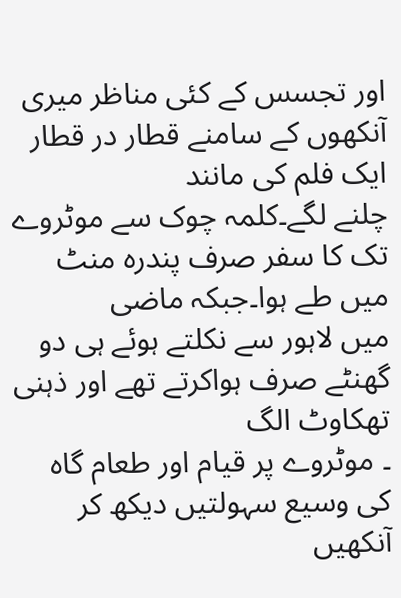اور تجسس کے کئی مناظر میری آنکھوں کے سامنے قطار در قطار ایک فلم کی مانند
چلنے لگے۔کلمہ چوک سے موٹروے تک کا سفر صرف پندرہ منٹ میں طے ہوا۔جبکہ ماضی
میں لاہور سے نکلتے ہوئے ہی دو گھنٹے صرف ہواکرتے تھے اور ذہنی تھکاوٹ الگ
۔ موٹروے پر قیام اور طعام گاہ کی وسیع سہولتیں دیکھ کر آنکھیں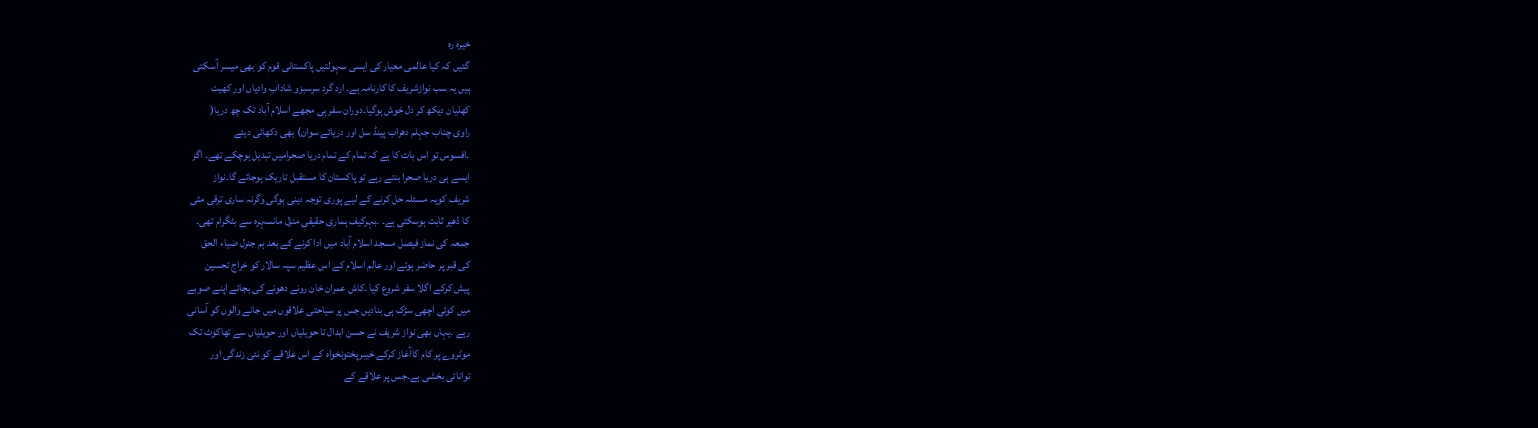خیرہ رہ
گئیں کہ کیا عالمی معیار کی ایسی سہولتیں پاکستانی قوم کو بھی میسر آسکتی
ہیں یہ سب نوازشریف کا کارنامہ ہے۔ ارد گرد سرسبزو شاداب وادیاں اور کھیت
کھلیان دیکھ کر دل خوش ہوگیا۔دوران سفر ہی مجھے اسلام آباد تک چھ دریا(
راوی چناب جہلم دھراب پینڈ سل اور دریائے سوان) بھی دکھائی دیئے
۔افسوس تو اس بات کا ہے کہ تمام کے تمام دریا صحرامیں تبدیل ہوچکے تھے۔ اگر
ایسے ہی دریا صحرا بنتے رہے تو پاکستان کا مستقبل تاریک ہوجائے گا۔نواز
شریف کویہ مسئلہ حل کرنے کے لیے پوری توجہ دینی ہوگی وگرنہ ساری ترقی مٹی
کا ڈھیر ثابت ہوسکتی ہے۔ ۔بہرکیف ہماری حقیقی منزل مانسہرہ سے بٹگرام تھی۔
جمعہ کی نماز فیصل مسجد اسلام آباد میں ادا کرنے کے بعد ہم جنرل ضیاء الحق
کی قبر پر حاضر ہوئے اور عالم اسلام کے اس عظیم سپہ سالار کو خراج تحسین
پیش کرکے اگلا سفر شروع کیا ۔کاش عمران خان رونے دھونے کی بجائے اپنے صوبے
میں کوئی اچھی سڑک ہی بنادیں جس پر سیاحتی علاقوں میں جانے والوں کو آسانی
رہے ۔یہاں بھی نواز شریف نے حسن ابدال تا حویلیاں اور حویلیاں سے تھاکوٹ تک
موٹروے پر کام کاآغاز کرکے خیبرپختونخواہ کے اس علاقے کو نئی زندگی اور
توانائی بخشی ہے۔جس پر علاقے کے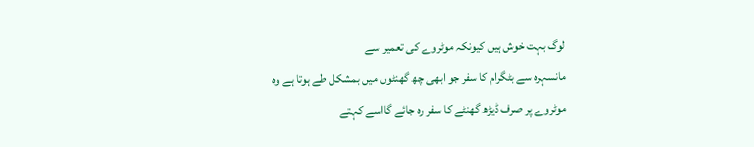لوگ بہت خوش ہیں کیونکہ موٹروے کی تعمیر سے
مانسہرہ سے بٹگرام کا سفر جو ابھی چھ گھنٹوں میں بمشکل طے ہوتا ہے وہ
موٹروے پر صرف ڈیڑھ گھنٹے کا سفر رہ جائے گااسے کہتے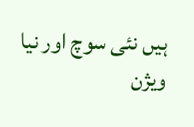ہیں نئی سوچ اور نیا
ویژن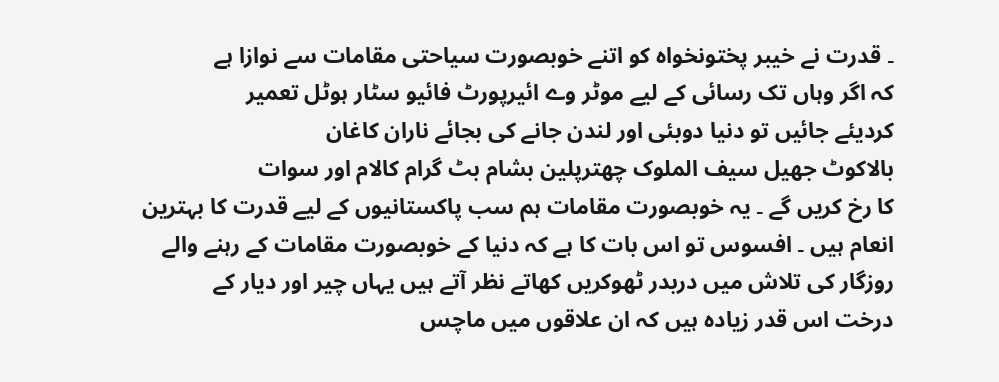۔ قدرت نے خیبر پختونخواہ کو اتنے خوبصورت سیاحتی مقامات سے نوازا ہے
کہ اگر وہاں تک رسائی کے لیے موٹر وے ائیرپورٹ فائیو سٹار ہوٹل تعمیر
کردیئے جائیں تو دنیا دوبئی اور لندن جانے کی بجائے ناران کاغان
بالاکوٹ جھیل سیف الملوک چھترپلین بشام بٹ گرام کالام اور سوات
کا رخ کریں گے ۔ یہ خوبصورت مقامات ہم سب پاکستانیوں کے لیے قدرت کا بہترین
انعام ہیں ۔ افسوس تو اس بات کا ہے کہ دنیا کے خوبصورت مقامات کے رہنے والے
روزگار کی تلاش میں دربدر ٹھوکریں کھاتے نظر آتے ہیں یہاں چیر اور دیار کے
درخت اس قدر زیادہ ہیں کہ ان علاقوں میں ماچس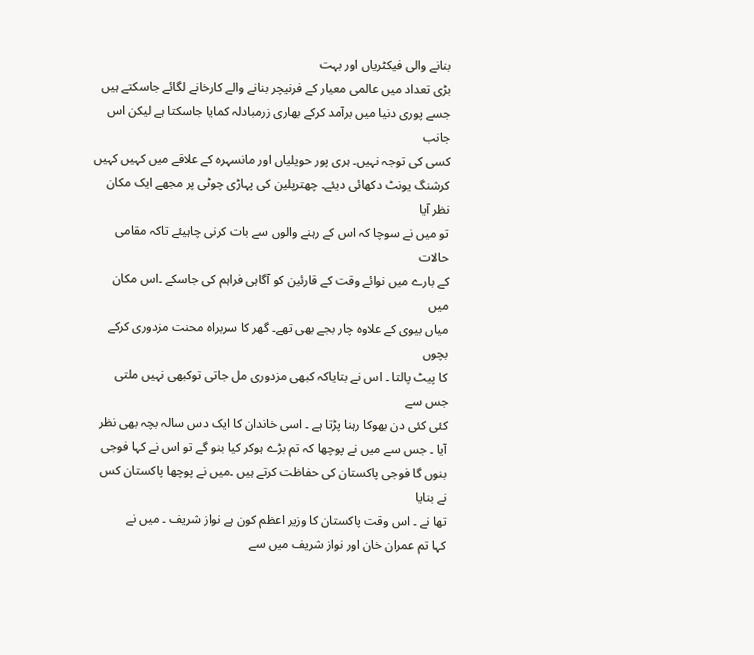بنانے والی فیکٹریاں اور بہت
بڑی تعداد میں عالمی معیار کے فرنیچر بنانے والے کارخانے لگائے جاسکتے ہیں
جسے پوری دنیا میں برآمد کرکے بھاری زرمبادلہ کمایا جاسکتا ہے لیکن اس جانب
کسی کی توجہ نہیں۔ ہری پور حویلیاں اور مانسہرہ کے علاقے میں کہیں کہیں
کرشنگ یونٹ دکھائی دیئے۔ چھترپلین کی پہاڑی چوٹی پر مجھے ایک مکان نظر آیا
تو میں نے سوچا کہ اس کے رہنے والوں سے بات کرنی چاہیئے تاکہ مقامی حالات
کے بارے میں نوائے وقت کے قارئین کو آگاہی فراہم کی جاسکے ۔اس مکان میں
میاں بیوی کے علاوہ چار بجے بھی تھے۔ گھر کا سربراہ محنت مزدوری کرکے بچوں
کا پیٹ پالتا ۔ اس نے بتایاکہ کبھی مزدوری مل جاتی توکبھی نہیں ملتی جس سے
کئی کئی دن بھوکا رہنا پڑتا ہے ۔ اسی خاندان کا ایک دس سالہ بچہ بھی نظر
آیا ۔ جس سے میں نے پوچھا کہ تم بڑے ہوکر کیا بنو گے تو اس نے کہا فوجی
بنوں گا فوجی پاکستان کی حفاظت کرتے ہیں ۔میں نے پوچھا پاکستان کس نے بنایا
تھا نے ۔ اس وقت پاکستان کا وزیر اعظم کون ہے نواز شریف ۔ میں نے
کہا تم عمران خان اور نواز شریف میں سے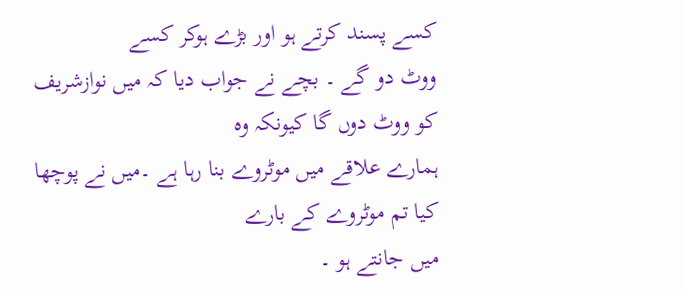کسے پسند کرتے ہو اور بڑے ہوکر کسے
ووٹ دو گے ۔ بچے نے جواب دیا کہ میں نوازشریف کو ووٹ دوں گا کیونکہ وہ
ہمارے علاقے میں موٹروے بنا رہا ہے ۔میں نے پوچھا کیا تم موٹروے کے بارے
میں جانتے ہو ۔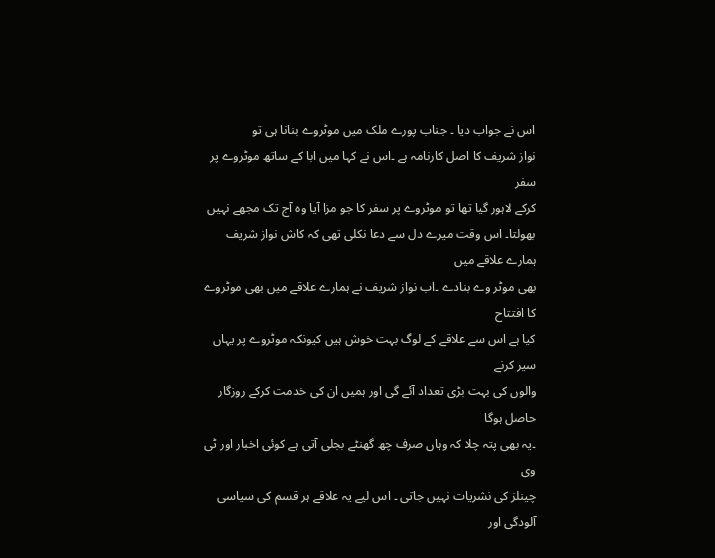اس نے جواب دیا ۔ جناب پورے ملک میں موٹروے بنانا ہی تو
نواز شریف کا اصل کارنامہ ہے ۔اس نے کہا میں ابا کے ساتھ موٹروے پر سفر
کرکے لاہور گیا تھا تو موٹروے پر سفر کا جو مزا آیا وہ آج تک مجھے نہیں
بھولتا۔ اس وقت میرے دل سے دعا نکلی تھی کہ کاش نواز شریف ہمارے علاقے میں
بھی موٹر وے بنادے ۔اب نواز شریف نے ہمارے علاقے میں بھی موٹروے کا افتتاح
کیا ہے اس سے علاقے کے لوگ بہت خوش ہیں کیونکہ موٹروے پر یہاں سیر کرنے
والوں کی بہت بڑی تعداد آئے گی اور ہمیں ان کی خدمت کرکے روزگار حاصل ہوگا
۔یہ بھی پتہ چلا کہ وہاں صرف چھ گھنٹے بجلی آتی ہے کوئی اخبار اور ٹی وی
چینلز کی نشریات نہیں جاتی ۔ اس لیے یہ علاقے ہر قسم کی سیاسی آلودگی اور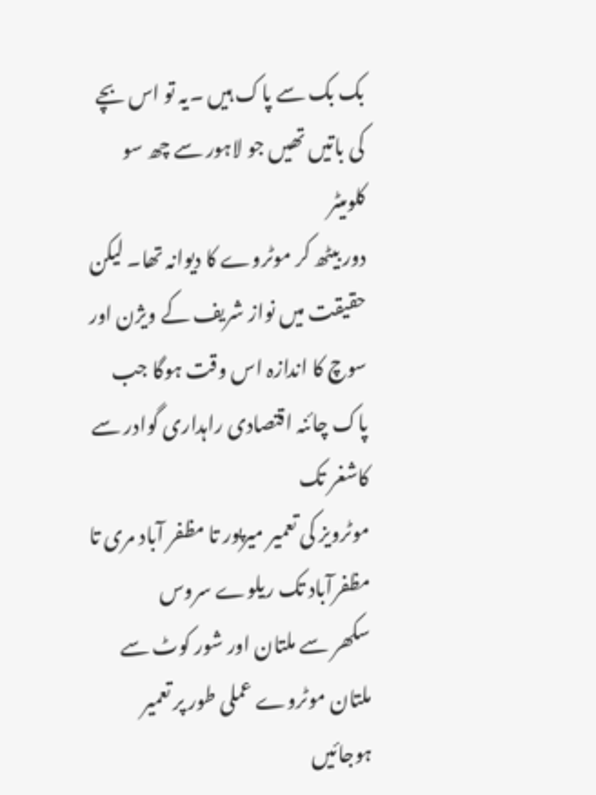بک بک سے پاک ہیں ۔یہ تو اس بچے کی باتیں تھیں جو لاہور سے چھ سو کلومیٹر
دور بیٹھ کر موٹروے کا دیوانہ تھا۔ لیکن حقیقت میں نواز شریف کے ویژن اور
سوچ کا اندازہ اس وقت ہوگا جب پاک چائنہ اقتصادی راہداری گوادر سے کاشغر تک
موٹرویز کی تعمیر میرپور تا مظفر آباد مری تا مظفرآباد تک ریلوے سروس
سکھر سے ملتان اور شور کوٹ سے ملتان موٹروے عملی طور پر تعمیر ہوجائیں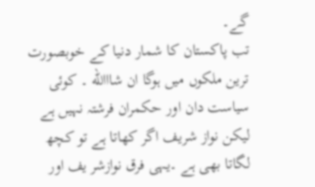گے۔
تب پاکستان کا شمار دنیا کے خوبصورت ترین ملکوں میں ہوگا ان شااالله ۔ کوئی
سیاست دان اور حکمران فرشتہ نہیں ہے لیکن نواز شریف اگر کھاتا ہے تو کچھ
لگاتا بھی ہے ۔یہی فرق نوازشر یف اور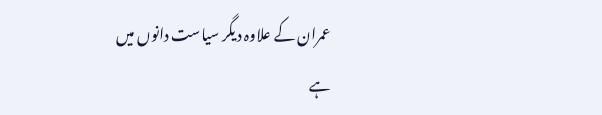عمران کے علاوہ دیگر سیاست دانوں میں
ہے